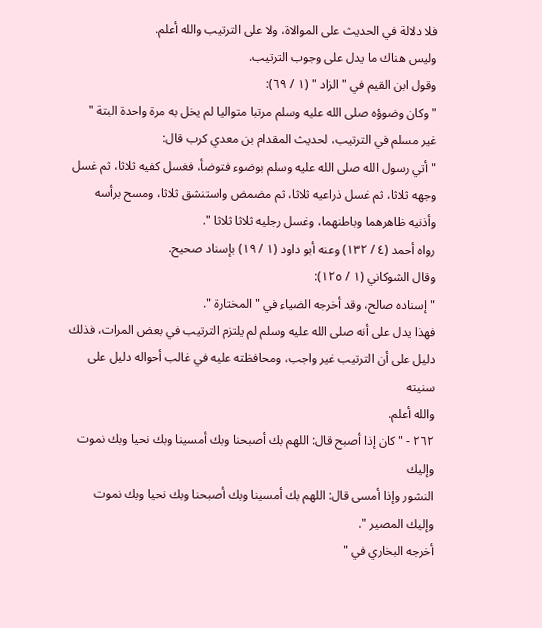فلا دلالة في الحديث على الموالاة، ولا على الترتيب والله أعلم.
وليس هناك ما يدل على وجوب الترتيب.
وقول ابن القيم في " الزاد " (١ / ٦٩):
" وكان وضوؤه صلى الله عليه وسلم مرتبا متواليا لم يخل به مرة واحدة البتة "
غير مسلم في الترتيب، لحديث المقدام بن معدي كرب قال:
" أتي رسول الله صلى الله عليه وسلم بوضوء فتوضأ، فغسل كفيه ثلاثا، ثم غسل
وجهه ثلاثا، ثم غسل ذراعيه ثلاثا، ثم مضمض واستنشق ثلاثا، ومسح برأسه
وأذنيه ظاهرهما وباطنهما، وغسل رجليه ثلاثا ثلاثا ".
رواه أحمد (٤ / ١٣٢) وعنه أبو داود (١ / ١٩) بإسناد صحيح.
وقال الشوكاني (١ / ١٢٥):
" إسناده صالح، وقد أخرجه الضياء في " المختارة ".
فهذا يدل على أنه صلى الله عليه وسلم لم يلتزم الترتيب في بعض المرات، فذلك
دليل على أن الترتيب غير واجب، ومحافظته عليه في غالب أحواله دليل على سنيته
والله أعلم.
٢٦٢ - " كان إذا أصبح قال: اللهم بك أصبحنا وبك أمسينا وبك نحيا وبك نموت وإليك
النشور وإذا أمسى قال: اللهم بك أمسينا وبك أصبحنا وبك نحيا وبك نموت
وإليك المصير ".
أخرجه البخاري في "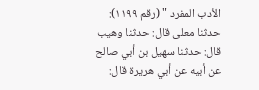الأدب المفرد " (رقم ١١٩٩): حدثنا معلى قال: حدثنا وهيب
قال: حدثنا سهيل بن أبي صالح عن أبيه عن أبي هريرة قال: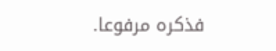فذكره مرفوعا.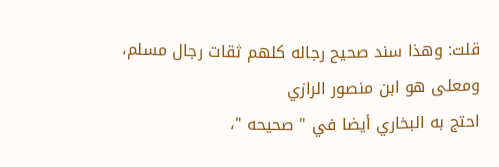قلت: وهذا سند صحيح رجاله كلهم ثقات رجال مسلم، ومعلى هو ابن منصور الرازي
احتج به البخاري أيضا في " صحيحه "،